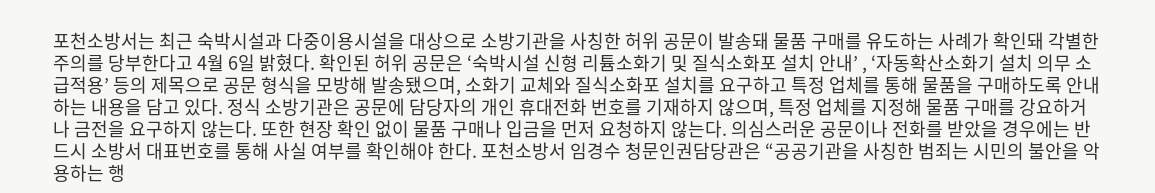포천소방서는 최근 숙박시설과 다중이용시설을 대상으로 소방기관을 사칭한 허위 공문이 발송돼 물품 구매를 유도하는 사례가 확인돼 각별한 주의를 당부한다고 4월 6일 밝혔다. 확인된 허위 공문은 ‘숙박시설 신형 리튬소화기 및 질식소화포 설치 안내’ , ‘자동확산소화기 설치 의무 소급적용’ 등의 제목으로 공문 형식을 모방해 발송됐으며, 소화기 교체와 질식소화포 설치를 요구하고 특정 업체를 통해 물품을 구매하도록 안내하는 내용을 담고 있다. 정식 소방기관은 공문에 담당자의 개인 휴대전화 번호를 기재하지 않으며, 특정 업체를 지정해 물품 구매를 강요하거나 금전을 요구하지 않는다. 또한 현장 확인 없이 물품 구매나 입금을 먼저 요청하지 않는다. 의심스러운 공문이나 전화를 받았을 경우에는 반드시 소방서 대표번호를 통해 사실 여부를 확인해야 한다. 포천소방서 임경수 청문인권담당관은 “공공기관을 사칭한 범죄는 시민의 불안을 악용하는 행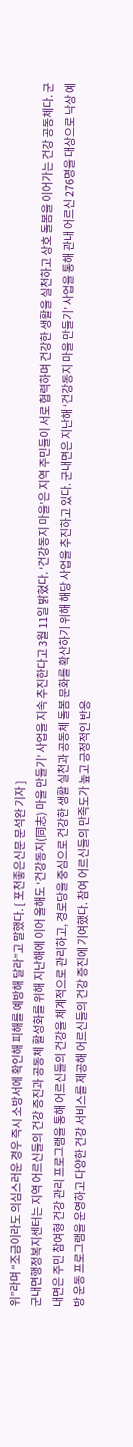위”라며 “조금이라도 의심스러운 경우 즉시 소방서에 확인해 피해를 예방해 달라”고 말했다. [ 포천좋은신문 문석완 기자 ]
군내면행정복지센터는 지역 어르신들의 건강 증진과 공동체 활성화를 위해 지난해에 이어 올해도 ‘건강동지(同志) 마을 만들기’ 사업을 지속 추진한다고 3월 11일 밝혔다. ‘건강동지 마을’은 지역 주민들이 서로 협력하며 건강한 생활을 실천하고 상호 돌봄을 이어가는 건강 공동체다. 군내면은 주민 참여형 건강 관리 프로그램을 통해 어르신들의 건강을 체계적으로 관리하고, 경로당을 중심으로 건강한 생활 실천과 공동체 돌봄 문화를 확산하기 위해 해당 사업을 추진하고 있다. 군내면은 지난해 ‘건강동지 마을 만들기’ 사업을 통해 관내 어르신 276명을 대상으로 낙상 예방 운동 프로그램을 운영하고 다양한 건강 서비스를 제공해 어르신들의 건강 증진에 기여했다. 참여 어르신들의 만족도가 높고 긍정적인 반응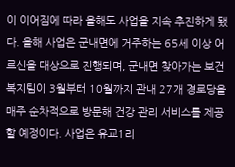이 이어짐에 따라 올해도 사업을 지속 추진하게 됐다. 올해 사업은 군내면에 거주하는 65세 이상 어르신을 대상으로 진행되며, 군내면 찾아가는 보건복지팀이 3월부터 10월까지 관내 27개 경로당을 매주 순차적으로 방문해 건강 관리 서비스를 제공할 예정이다. 사업은 유교1리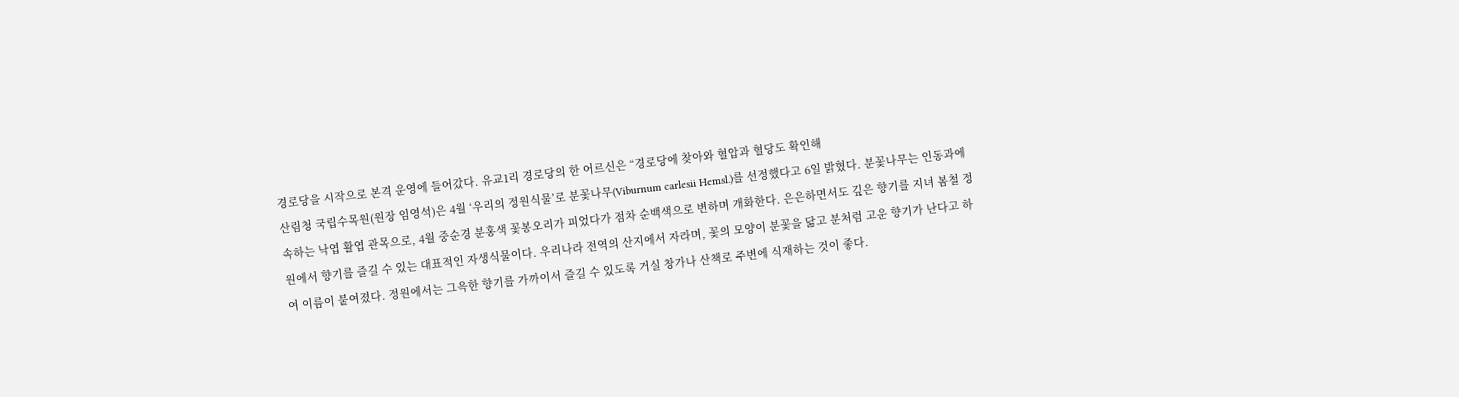경로당을 시작으로 본격 운영에 들어갔다. 유교1리 경로당의 한 어르신은 “경로당에 찾아와 혈압과 혈당도 확인해
산림청 국립수목원(원장 임영석)은 4월 ‘우리의 정원식물’로 분꽃나무(Viburnum carlesii Hemsl.)를 선정했다고 6일 밝혔다. 분꽃나무는 인동과에 속하는 낙엽 활엽 관목으로, 4월 중순경 분홍색 꽃봉오리가 피었다가 점차 순백색으로 변하며 개화한다. 은은하면서도 깊은 향기를 지녀 봄철 정원에서 향기를 즐길 수 있는 대표적인 자생식물이다. 우리나라 전역의 산지에서 자라며, 꽃의 모양이 분꽃을 닮고 분처럼 고운 향기가 난다고 하여 이름이 붙여졌다. 정원에서는 그윽한 향기를 가까이서 즐길 수 있도록 거실 창가나 산책로 주변에 식재하는 것이 좋다.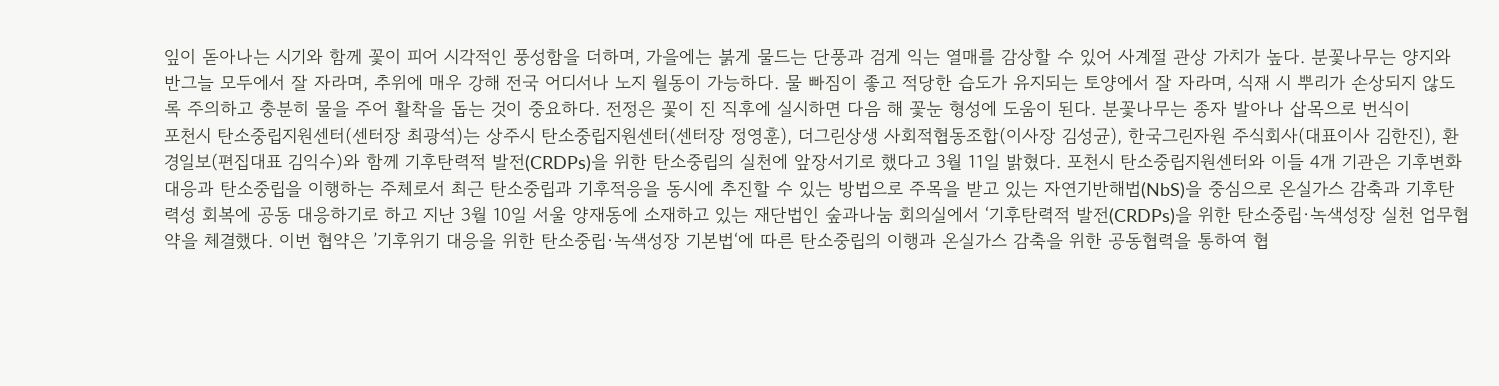잎이 돋아나는 시기와 함께 꽃이 피어 시각적인 풍성함을 더하며, 가을에는 붉게 물드는 단풍과 검게 익는 열매를 감상할 수 있어 사계절 관상 가치가 높다. 분꽃나무는 양지와 반그늘 모두에서 잘 자라며, 추위에 매우 강해 전국 어디서나 노지 월동이 가능하다. 물 빠짐이 좋고 적당한 습도가 유지되는 토양에서 잘 자라며, 식재 시 뿌리가 손상되지 않도록 주의하고 충분히 물을 주어 활착을 돕는 것이 중요하다. 전정은 꽃이 진 직후에 실시하면 다음 해 꽃눈 형성에 도움이 된다. 분꽃나무는 종자 발아나 삽목으로 번식이
포천시 탄소중립지원센터(센터장 최광석)는 상주시 탄소중립지원센터(센터장 정영훈), 더그린상생 사회적협동조합(이사장 김성균), 한국그린자원 주식회사(대표이사 김한진), 환경일보(편집대표 김익수)와 함께 기후탄력적 발전(CRDPs)을 위한 탄소중립의 실천에 앞장서기로 했다고 3월 11일 밝혔다. 포천시 탄소중립지원센터와 이들 4개 기관은 기후변화 대응과 탄소중립을 이행하는 주체로서 최근 탄소중립과 기후적응을 동시에 추진할 수 있는 방법으로 주목을 받고 있는 자연기반해법(NbS)을 중심으로 온실가스 감축과 기후탄력성 회복에 공동 대응하기로 하고 지난 3월 10일 서울 양재동에 소재하고 있는 재단법인 숲과나눔 회의실에서 ‘기후탄력적 발전(CRDPs)을 위한 탄소중립·녹색성장 실천 업무협약을 체결했다. 이번 협약은 ’기후위기 대응을 위한 탄소중립·녹색성장 기본법‘에 따른 탄소중립의 이행과 온실가스 감축을 위한 공동협력을 통하여 협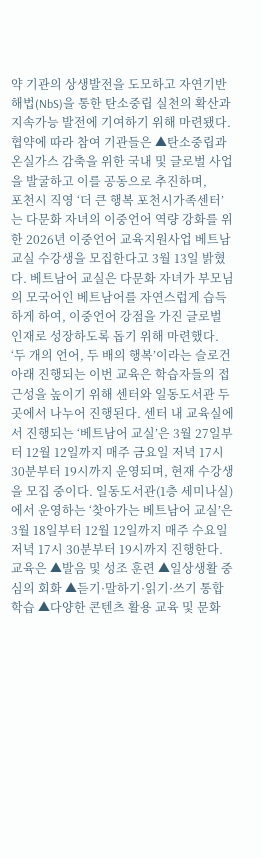약 기관의 상생발전을 도모하고 자연기반해법(NbS)을 통한 탄소중립 실천의 확산과 지속가능 발전에 기여하기 위해 마련됐다. 협약에 따라 참여 기관들은 ▲탄소중립과 온실가스 감축을 위한 국내 및 글로벌 사업을 발굴하고 이를 공동으로 추진하며,
포천시 직영 ‘더 큰 행복 포천시가족센터’는 다문화 자녀의 이중언어 역량 강화를 위한 2026년 이중언어 교육지원사업 베트남 교실 수강생을 모집한다고 3월 13일 밝혔다. 베트남어 교실은 다문화 자녀가 부모님의 모국어인 베트남어를 자연스럽게 습득하게 하여, 이중언어 강점을 가진 글로벌 인재로 성장하도록 돕기 위해 마련했다. ‘두 개의 언어, 두 배의 행복’이라는 슬로건 아래 진행되는 이번 교육은 학습자들의 접근성을 높이기 위해 센터와 일동도서관 두 곳에서 나누어 진행된다. 센터 내 교육실에서 진행되는 ‘베트남어 교실’은 3월 27일부터 12월 12일까지 매주 금요일 저녁 17시 30분부터 19시까지 운영되며, 현재 수강생을 모집 중이다. 일동도서관(1층 세미나실)에서 운영하는 ‘찾아가는 베트남어 교실’은 3월 18일부터 12월 12일까지 매주 수요일 저녁 17시 30분부터 19시까지 진행한다. 교육은 ▲발음 및 성조 훈련 ▲일상생활 중심의 회화 ▲듣기·말하기·읽기·쓰기 통합 학습 ▲다양한 콘텐츠 활용 교육 및 문화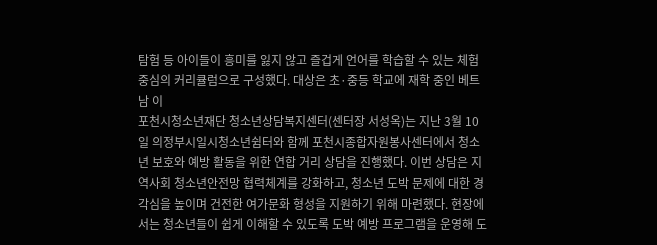탐험 등 아이들이 흥미를 잃지 않고 즐겁게 언어를 학습할 수 있는 체험 중심의 커리큘럼으로 구성했다. 대상은 초·중등 학교에 재학 중인 베트남 이
포천시청소년재단 청소년상담복지센터(센터장 서성옥)는 지난 3월 10일 의정부시일시청소년쉼터와 함께 포천시종합자원봉사센터에서 청소년 보호와 예방 활동을 위한 연합 거리 상담을 진행했다. 이번 상담은 지역사회 청소년안전망 협력체계를 강화하고, 청소년 도박 문제에 대한 경각심을 높이며 건전한 여가문화 형성을 지원하기 위해 마련했다. 현장에서는 청소년들이 쉽게 이해할 수 있도록 도박 예방 프로그램을 운영해 도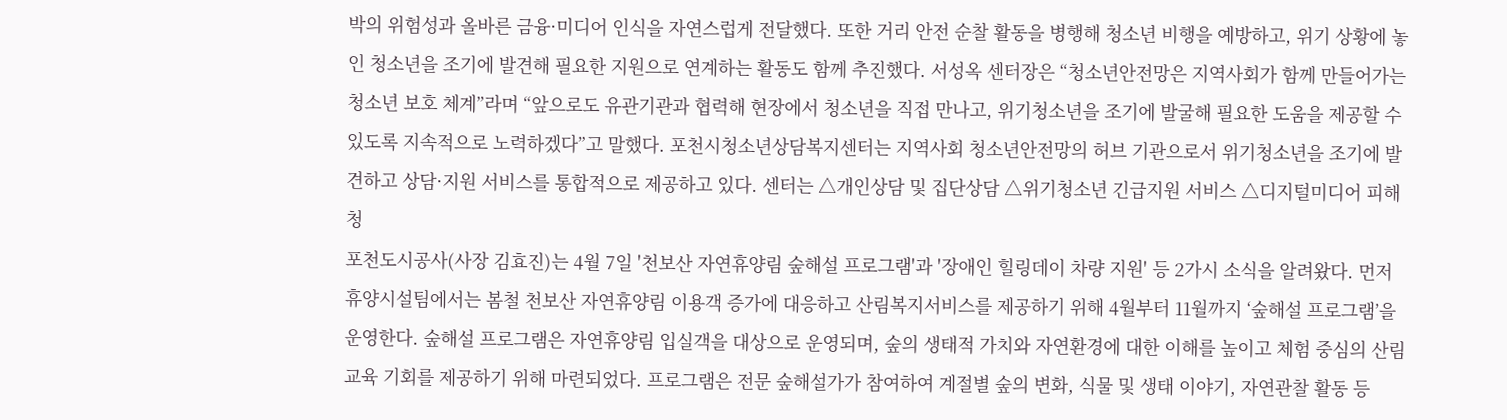박의 위험성과 올바른 금융·미디어 인식을 자연스럽게 전달했다. 또한 거리 안전 순찰 활동을 병행해 청소년 비행을 예방하고, 위기 상황에 놓인 청소년을 조기에 발견해 필요한 지원으로 연계하는 활동도 함께 추진했다. 서성옥 센터장은 “청소년안전망은 지역사회가 함께 만들어가는 청소년 보호 체계”라며 “앞으로도 유관기관과 협력해 현장에서 청소년을 직접 만나고, 위기청소년을 조기에 발굴해 필요한 도움을 제공할 수 있도록 지속적으로 노력하겠다”고 말했다. 포천시청소년상담복지센터는 지역사회 청소년안전망의 허브 기관으로서 위기청소년을 조기에 발견하고 상담·지원 서비스를 통합적으로 제공하고 있다. 센터는 △개인상담 및 집단상담 △위기청소년 긴급지원 서비스 △디지털미디어 피해 청
포천도시공사(사장 김효진)는 4월 7일 '천보산 자연휴양림 숲해설 프로그램'과 '장애인 힐링데이 차량 지원' 등 2가시 소식을 알려왔다. 먼저 휴양시설팀에서는 봄철 천보산 자연휴양림 이용객 증가에 대응하고 산림복지서비스를 제공하기 위해 4월부터 11월까지 ‘숲해설 프로그램’을 운영한다. 숲해설 프로그램은 자연휴양림 입실객을 대상으로 운영되며, 숲의 생태적 가치와 자연환경에 대한 이해를 높이고 체험 중심의 산림교육 기회를 제공하기 위해 마련되었다. 프로그램은 전문 숲해설가가 참여하여 계절별 숲의 변화, 식물 및 생태 이야기, 자연관찰 활동 등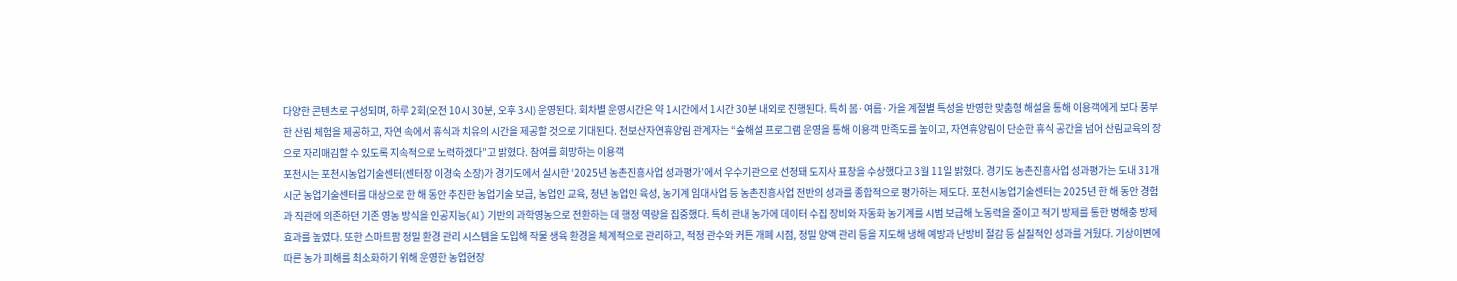다양한 콘텐츠로 구성되며, 하루 2회(오전 10시 30분, 오후 3시) 운영된다. 회차별 운영시간은 약 1시간에서 1시간 30분 내외로 진행된다. 특히 봄·여름·가을 계절별 특성을 반영한 맞춤형 해설을 통해 이용객에게 보다 풍부한 산림 체험을 제공하고, 자연 속에서 휴식과 치유의 시간을 제공할 것으로 기대된다. 천보산자연휴양림 관계자는 “숲해설 프로그램 운영을 통해 이용객 만족도를 높이고, 자연휴양림이 단순한 휴식 공간을 넘어 산림교육의 장으로 자리매김할 수 있도록 지속적으로 노력하겠다”고 밝혔다. 참여를 희망하는 이용객
포천시는 포천시농업기술센터(센터장 이경숙 소장)가 경기도에서 실시한 ‘2025년 농촌진흥사업 성과평가’에서 우수기관으로 선정돼 도지사 표창을 수상했다고 3월 11일 밝혔다. 경기도 농촌진흥사업 성과평가는 도내 31개 시군 농업기술센터를 대상으로 한 해 동안 추진한 농업기술 보급, 농업인 교육, 청년 농업인 육성, 농기계 임대사업 등 농촌진흥사업 전반의 성과를 종합적으로 평가하는 제도다. 포천시농업기술센터는 2025년 한 해 동안 경험과 직관에 의존하던 기존 영농 방식을 인공지능(AI) 기반의 과학영농으로 전환하는 데 행정 역량을 집중했다. 특히 관내 농가에 데이터 수집 장비와 자동화 농기계를 시범 보급해 노동력을 줄이고 적기 방제를 통한 병해충 방제 효과를 높였다. 또한 스마트팜 정밀 환경 관리 시스템을 도입해 작물 생육 환경을 체계적으로 관리하고, 적정 관수와 커튼 개폐 시점, 정밀 양액 관리 등을 지도해 냉해 예방과 난방비 절감 등 실질적인 성과를 거뒀다. 기상이변에 따른 농가 피해를 최소화하기 위해 운영한 농업현장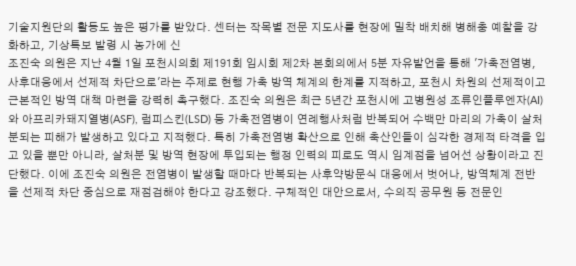기술지원단의 활동도 높은 평가를 받았다. 센터는 작목별 전문 지도사를 현장에 밀착 배치해 병해충 예찰을 강화하고, 기상특보 발령 시 농가에 신
조진숙 의원은 지난 4월 1일 포천시의회 제191회 임시회 제2차 본회의에서 5분 자유발언을 통해 '가축전염병, 사후대응에서 선제적 차단으로'라는 주제로 현행 가축 방역 체계의 한계를 지적하고, 포천시 차원의 선제적이고 근본적인 방역 대책 마련을 강력히 촉구했다. 조진숙 의원은 최근 5년간 포천시에 고병원성 조류인플루엔자(AI)와 아프리카돼지열병(ASF), 럼피스킨(LSD) 등 가축전염병이 연례행사처럼 반복되어 수백만 마리의 가축이 살처분되는 피해가 발생하고 있다고 지적했다. 특히 가축전염병 확산으로 인해 축산인들이 심각한 경제적 타격을 입고 있을 뿐만 아니라, 살처분 및 방역 현장에 투입되는 행정 인력의 피로도 역시 임계점을 넘어선 상황이라고 진단했다. 이에 조진숙 의원은 전염병이 발생할 때마다 반복되는 사후약방문식 대응에서 벗어나, 방역체계 전반을 선제적 차단 중심으로 재점검해야 한다고 강조했다. 구체적인 대안으로서, 수의직 공무원 등 전문인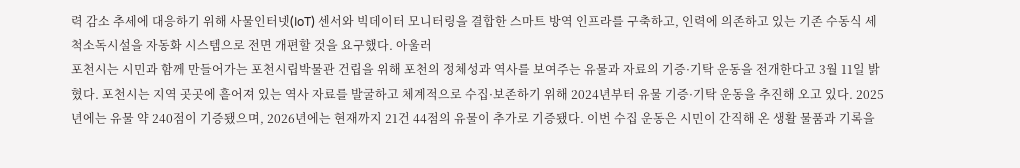력 감소 추세에 대응하기 위해 사물인터넷(IoT) 센서와 빅데이터 모니터링을 결합한 스마트 방역 인프라를 구축하고, 인력에 의존하고 있는 기존 수동식 세척소독시설을 자동화 시스템으로 전면 개편할 것을 요구했다. 아울러
포천시는 시민과 함께 만들어가는 포천시립박물관 건립을 위해 포천의 정체성과 역사를 보여주는 유물과 자료의 기증·기탁 운동을 전개한다고 3월 11일 밝혔다. 포천시는 지역 곳곳에 흩어져 있는 역사 자료를 발굴하고 체계적으로 수집·보존하기 위해 2024년부터 유물 기증·기탁 운동을 추진해 오고 있다. 2025년에는 유물 약 240점이 기증됐으며, 2026년에는 현재까지 21건 44점의 유물이 추가로 기증됐다. 이번 수집 운동은 시민이 간직해 온 생활 물품과 기록을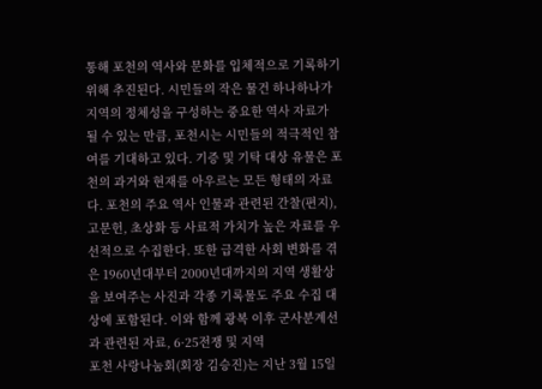통해 포천의 역사와 문화를 입체적으로 기록하기 위해 추진된다. 시민들의 작은 물건 하나하나가 지역의 정체성을 구성하는 중요한 역사 자료가 될 수 있는 만큼, 포천시는 시민들의 적극적인 참여를 기대하고 있다. 기증 및 기탁 대상 유물은 포천의 과거와 현재를 아우르는 모든 형태의 자료다. 포천의 주요 역사 인물과 관련된 간찰(편지), 고문헌, 초상화 등 사료적 가치가 높은 자료를 우선적으로 수집한다. 또한 급격한 사회 변화를 겪은 1960년대부터 2000년대까지의 지역 생활상을 보여주는 사진과 각종 기록물도 주요 수집 대상에 포함된다. 이와 함께 광복 이후 군사분계선과 관련된 자료, 6·25전쟁 및 지역
포천 사랑나눔회(회장 김승진)는 지난 3월 15일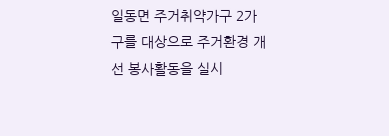일동면 주거취약가구 2가구를 대상으로 주거환경 개선 봉사활동을 실시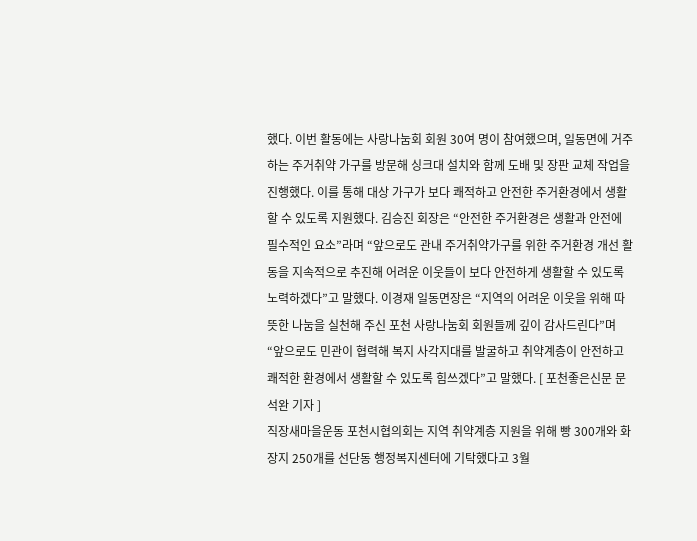했다. 이번 활동에는 사랑나눔회 회원 30여 명이 참여했으며, 일동면에 거주하는 주거취약 가구를 방문해 싱크대 설치와 함께 도배 및 장판 교체 작업을 진행했다. 이를 통해 대상 가구가 보다 쾌적하고 안전한 주거환경에서 생활할 수 있도록 지원했다. 김승진 회장은 “안전한 주거환경은 생활과 안전에 필수적인 요소”라며 “앞으로도 관내 주거취약가구를 위한 주거환경 개선 활동을 지속적으로 추진해 어려운 이웃들이 보다 안전하게 생활할 수 있도록 노력하겠다”고 말했다. 이경재 일동면장은 “지역의 어려운 이웃을 위해 따뜻한 나눔을 실천해 주신 포천 사랑나눔회 회원들께 깊이 감사드린다”며 “앞으로도 민관이 협력해 복지 사각지대를 발굴하고 취약계층이 안전하고 쾌적한 환경에서 생활할 수 있도록 힘쓰겠다”고 말했다. [ 포천좋은신문 문석완 기자 ]
직장새마을운동 포천시협의회는 지역 취약계층 지원을 위해 빵 300개와 화장지 250개를 선단동 행정복지센터에 기탁했다고 3월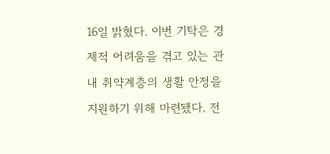16일 밝혔다. 이번 기탁은 경제적 어려움을 겪고 있는 관내 취약계층의 생활 안정을 지원하기 위해 마련됐다. 전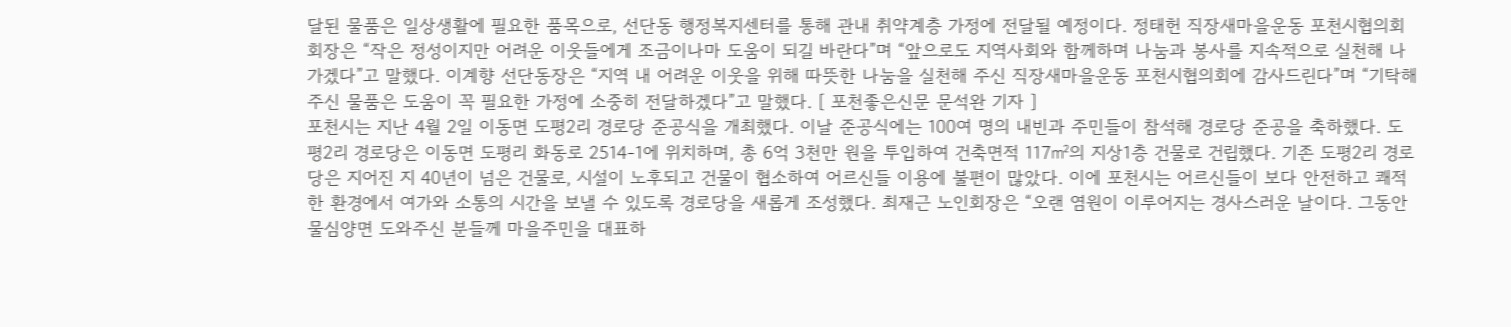달된 물품은 일상생활에 필요한 품목으로, 선단동 행정복지센터를 통해 관내 취약계층 가정에 전달될 예정이다. 정태헌 직장새마을운동 포천시협의회 회장은 “작은 정성이지만 어려운 이웃들에게 조금이나마 도움이 되길 바란다”며 “앞으로도 지역사회와 함께하며 나눔과 봉사를 지속적으로 실천해 나가겠다”고 말했다. 이계향 선단동장은 “지역 내 어려운 이웃을 위해 따뜻한 나눔을 실천해 주신 직장새마을운동 포천시협의회에 감사드린다”며 “기탁해 주신 물품은 도움이 꼭 필요한 가정에 소중히 전달하겠다”고 말했다. [ 포천좋은신문 문석완 기자 ]
포천시는 지난 4월 2일 이동면 도평2리 경로당 준공식을 개최했다. 이날 준공식에는 100여 명의 내빈과 주민들이 참석해 경로당 준공을 축하했다. 도평2리 경로당은 이동면 도평리 화동로 2514-1에 위치하며, 총 6억 3천만 원을 투입하여 건축면적 117㎡의 지상1층 건물로 건립했다. 기존 도평2리 경로당은 지어진 지 40년이 넘은 건물로, 시설이 노후되고 건물이 협소하여 어르신들 이용에 불편이 많았다. 이에 포천시는 어르신들이 보다 안전하고 쾌적한 환경에서 여가와 소통의 시간을 보낼 수 있도록 경로당을 새롭게 조성했다. 최재근 노인회장은 “오랜 염원이 이루어지는 경사스러운 날이다. 그동안 물심양면 도와주신 분들께 마을주민을 대표하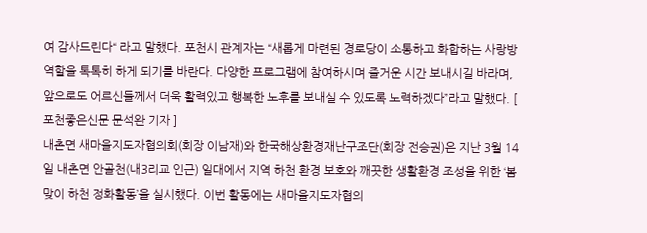여 감사드린다“ 라고 말했다. 포천시 관계자는 “새롭게 마련된 경로당이 소통하고 화합하는 사랑방 역할을 톡톡히 하게 되기를 바란다. 다양한 프로그램에 참여하시며 즐거운 시간 보내시길 바라며, 앞으로도 어르신들께서 더욱 활력있고 행복한 노후를 보내실 수 있도록 노력하겠다”라고 말했다. [ 포천좋은신문 문석완 기자 ]
내촌면 새마을지도자협의회(회장 이남재)와 한국해상환경재난구조단(회장 전승권)은 지난 3월 14일 내촌면 안골천(내3리교 인근) 일대에서 지역 하천 환경 보호와 깨끗한 생활환경 조성을 위한 ‘봄맞이 하천 정화활동’을 실시했다. 이번 활동에는 새마을지도자협의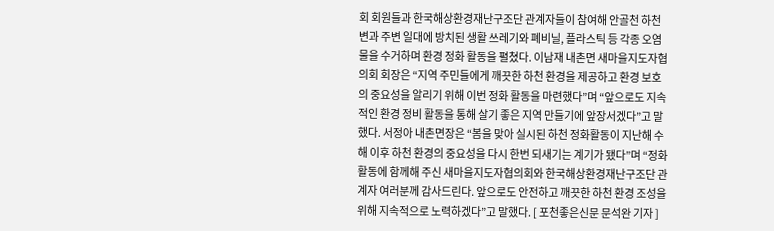회 회원들과 한국해상환경재난구조단 관계자들이 참여해 안골천 하천변과 주변 일대에 방치된 생활 쓰레기와 폐비닐, 플라스틱 등 각종 오염물을 수거하며 환경 정화 활동을 펼쳤다. 이남재 내촌면 새마을지도자협의회 회장은 “지역 주민들에게 깨끗한 하천 환경을 제공하고 환경 보호의 중요성을 알리기 위해 이번 정화 활동을 마련했다”며 “앞으로도 지속적인 환경 정비 활동을 통해 살기 좋은 지역 만들기에 앞장서겠다”고 말했다. 서정아 내촌면장은 “봄을 맞아 실시된 하천 정화활동이 지난해 수해 이후 하천 환경의 중요성을 다시 한번 되새기는 계기가 됐다”며 “정화 활동에 함께해 주신 새마을지도자협의회와 한국해상환경재난구조단 관계자 여러분께 감사드린다. 앞으로도 안전하고 깨끗한 하천 환경 조성을 위해 지속적으로 노력하겠다”고 말했다. [ 포천좋은신문 문석완 기자 ]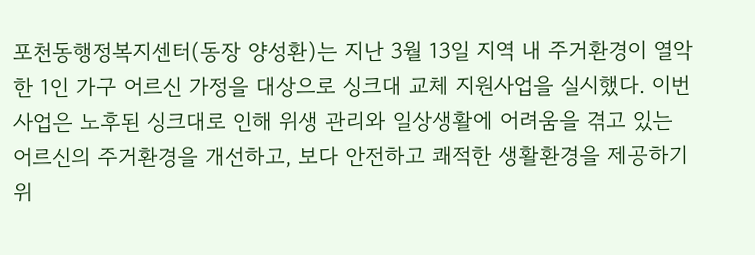포천동행정복지센터(동장 양성환)는 지난 3월 13일 지역 내 주거환경이 열악한 1인 가구 어르신 가정을 대상으로 싱크대 교체 지원사업을 실시했다. 이번 사업은 노후된 싱크대로 인해 위생 관리와 일상생활에 어려움을 겪고 있는 어르신의 주거환경을 개선하고, 보다 안전하고 쾌적한 생활환경을 제공하기 위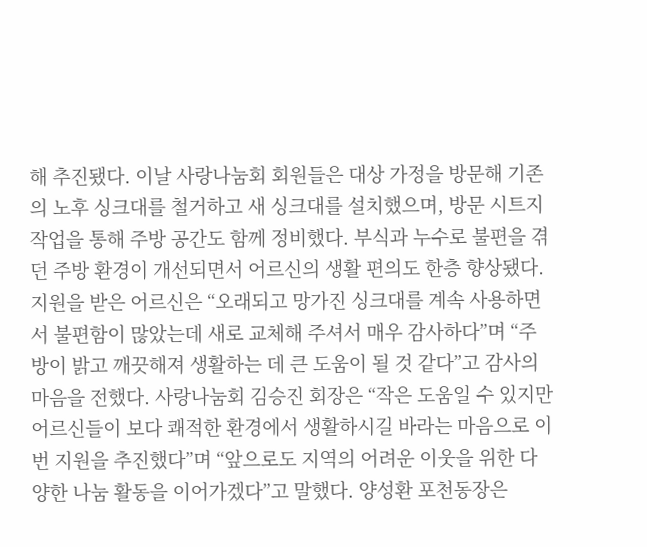해 추진됐다. 이날 사랑나눔회 회원들은 대상 가정을 방문해 기존의 노후 싱크대를 철거하고 새 싱크대를 설치했으며, 방문 시트지 작업을 통해 주방 공간도 함께 정비했다. 부식과 누수로 불편을 겪던 주방 환경이 개선되면서 어르신의 생활 편의도 한층 향상됐다. 지원을 받은 어르신은 “오래되고 망가진 싱크대를 계속 사용하면서 불편함이 많았는데 새로 교체해 주셔서 매우 감사하다”며 “주방이 밝고 깨끗해져 생활하는 데 큰 도움이 될 것 같다”고 감사의 마음을 전했다. 사랑나눔회 김승진 회장은 “작은 도움일 수 있지만 어르신들이 보다 쾌적한 환경에서 생활하시길 바라는 마음으로 이번 지원을 추진했다”며 “앞으로도 지역의 어려운 이웃을 위한 다양한 나눔 활동을 이어가겠다”고 말했다. 양성환 포천동장은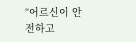“어르신이 안전하고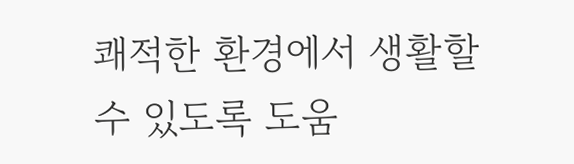쾌적한 환경에서 생활할 수 있도록 도움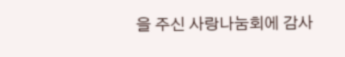을 주신 사랑나눔회에 감사